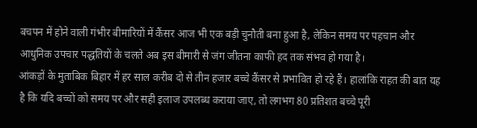बचपन में होने वाली गंभीर बीमारियों में कैंसर आज भी एक बड़ी चुनौती बना हुआ है, लेकिन समय पर पहचान और आधुनिक उपचार पद्धतियों के चलते अब इस बीमारी से जंग जीतना काफी हद तक संभव हो गया है।
आंकड़ों के मुताबिक बिहार में हर साल करीब दो से तीन हजार बच्चे कैंसर से प्रभावित हो रहे हैं। हालांकि राहत की बात यह है कि यदि बच्चों को समय पर और सही इलाज उपलब्ध कराया जाए, तो लगभग 80 प्रतिशत बच्चे पूरी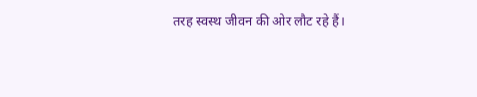तरह स्वस्थ जीवन की ओर लौट रहे हैं।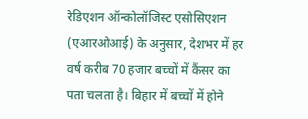रेडिएशन ऑन्कोलॉजिस्ट एसोसिएशन (एआरओआई) के अनुसार, देशभर में हर वर्ष करीब 70 हजार बच्चों में कैंसर का पता चलता है। बिहार में बच्चों में होने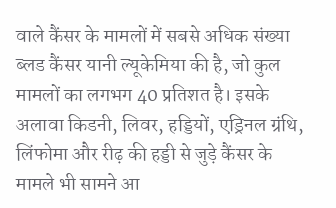वाले कैंसर के मामलों में सबसे अधिक संख्या ब्लड कैंसर यानी ल्यूकेमिया की है, जो कुल मामलों का लगभग 40 प्रतिशत है। इसके अलावा किडनी, लिवर, हड्डियों, एड्रिनल ग्रंथि, लिंफोमा और रीढ़ की हड्डी से जुड़े कैंसर के मामले भी सामने आ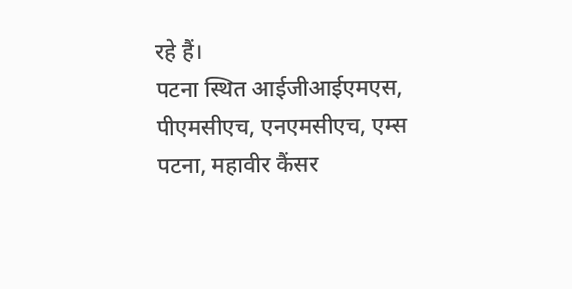रहे हैं।
पटना स्थित आईजीआईएमएस, पीएमसीएच, एनएमसीएच, एम्स पटना, महावीर कैंसर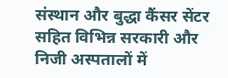संस्थान और बुद्धा कैंसर सेंटर सहित विभिन्न सरकारी और निजी अस्पतालों में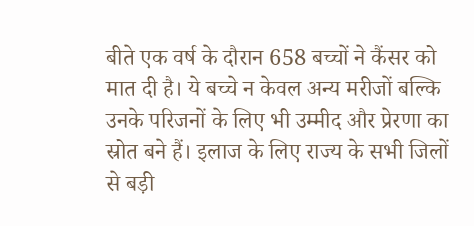बीते एक वर्ष के दौरान 658 बच्चों ने कैंसर को मात दी है। ये बच्चे न केवल अन्य मरीजों बल्कि उनके परिजनों के लिए भी उम्मीद और प्रेरणा का स्रोत बने हैं। इलाज के लिए राज्य के सभी जिलों से बड़ी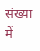संख्या में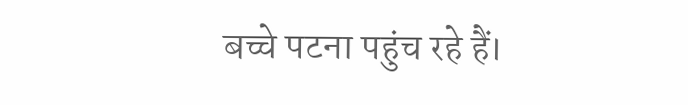बच्चे पटना पहुंच रहे हैं।